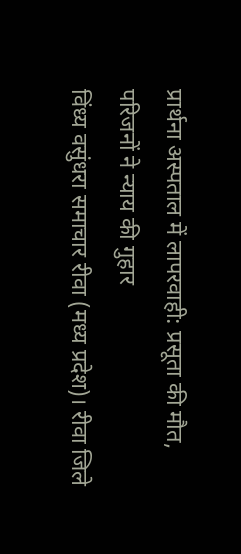प्रार्थना अस्पताल में लापरवाही: प्रसूता की मौत, परिजनों ने न्याय की गुहार
विंध्य वसुंधरा समाचार रीवा (मध्य प्रदेश)। रीवा जिले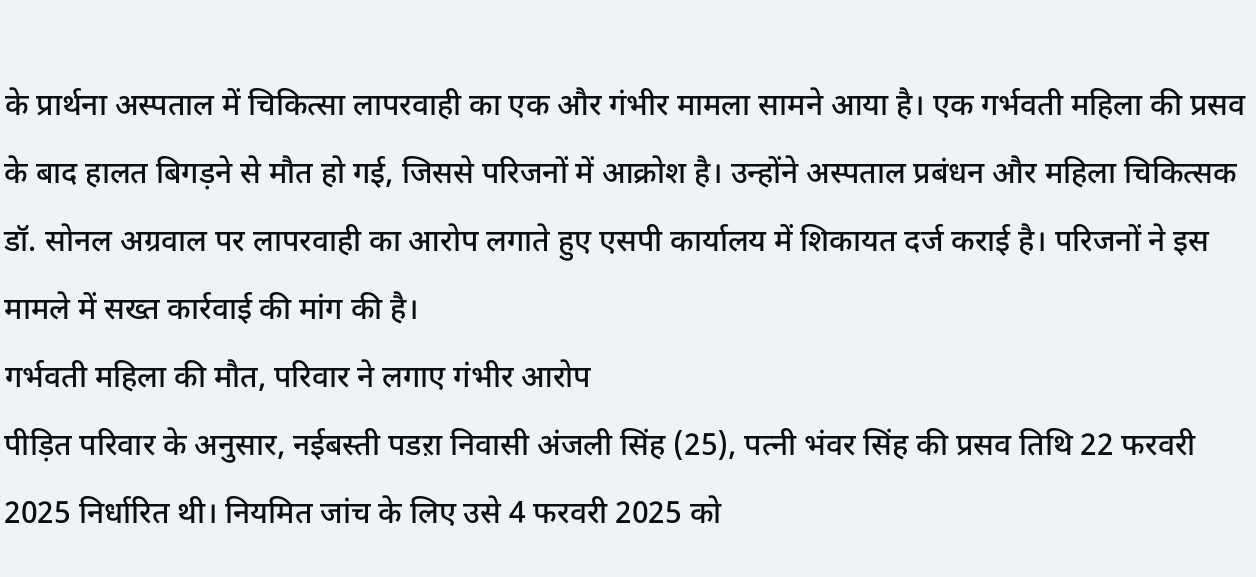के प्रार्थना अस्पताल में चिकित्सा लापरवाही का एक और गंभीर मामला सामने आया है। एक गर्भवती महिला की प्रसव के बाद हालत बिगड़ने से मौत हो गई, जिससे परिजनों में आक्रोश है। उन्होंने अस्पताल प्रबंधन और महिला चिकित्सक डॉ. सोनल अग्रवाल पर लापरवाही का आरोप लगाते हुए एसपी कार्यालय में शिकायत दर्ज कराई है। परिजनों ने इस मामले में सख्त कार्रवाई की मांग की है।
गर्भवती महिला की मौत, परिवार ने लगाए गंभीर आरोप
पीड़ित परिवार के अनुसार, नईबस्ती पडऱा निवासी अंजली सिंह (25), पत्नी भंवर सिंह की प्रसव तिथि 22 फरवरी 2025 निर्धारित थी। नियमित जांच के लिए उसे 4 फरवरी 2025 को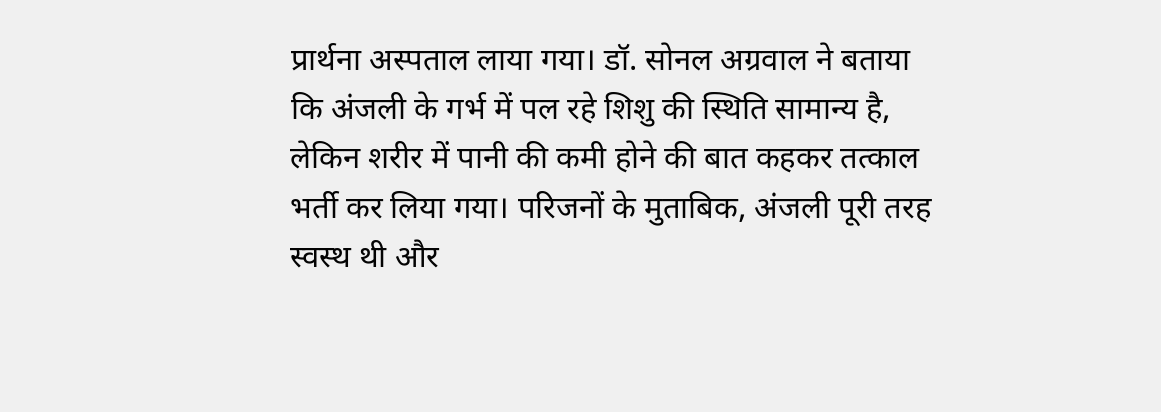प्रार्थना अस्पताल लाया गया। डॉ. सोनल अग्रवाल ने बताया कि अंजली के गर्भ में पल रहे शिशु की स्थिति सामान्य है, लेकिन शरीर में पानी की कमी होने की बात कहकर तत्काल भर्ती कर लिया गया। परिजनों के मुताबिक, अंजली पूरी तरह स्वस्थ थी और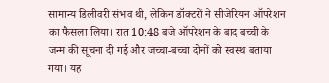सामान्य डिलीवरी संभव थी, लेकिन डॉक्टरों ने सीजेरियन ऑपरेशन का फैसला लिया। रात 10:48 बजे ऑपरेशन के बाद बच्ची के जन्म की सूचना दी गई और जच्चा-बच्चा दोनों को स्वस्थ बताया गया। यह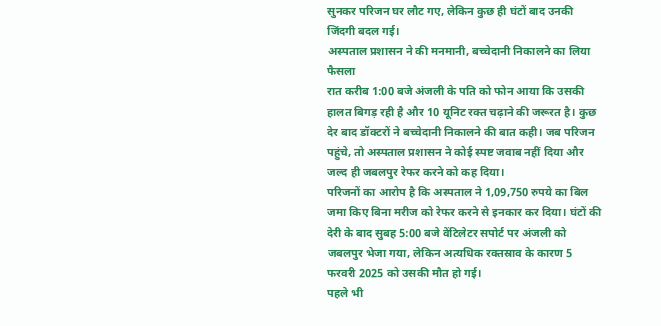सुनकर परिजन घर लौट गए, लेकिन कुछ ही घंटों बाद उनकी जिंदगी बदल गई।
अस्पताल प्रशासन ने की मनमानी, बच्चेदानी निकालने का लिया फैसला
रात करीब 1:00 बजे अंजली के पति को फोन आया कि उसकी हालत बिगड़ रही है और 10 यूनिट रक्त चढ़ाने की जरूरत है। कुछ देर बाद डॉक्टरों ने बच्चेदानी निकालने की बात कही। जब परिजन पहुंचे, तो अस्पताल प्रशासन ने कोई स्पष्ट जवाब नहीं दिया और जल्द ही जबलपुर रेफर करने को कह दिया।
परिजनों का आरोप है कि अस्पताल ने 1,09,750 रुपये का बिल जमा किए बिना मरीज को रेफर करने से इनकार कर दिया। घंटों की देरी के बाद सुबह 5:00 बजे वेंटिलेटर सपोर्ट पर अंजली को जबलपुर भेजा गया, लेकिन अत्यधिक रक्तस्राव के कारण 5 फरवरी 2025 को उसकी मौत हो गई।
पहले भी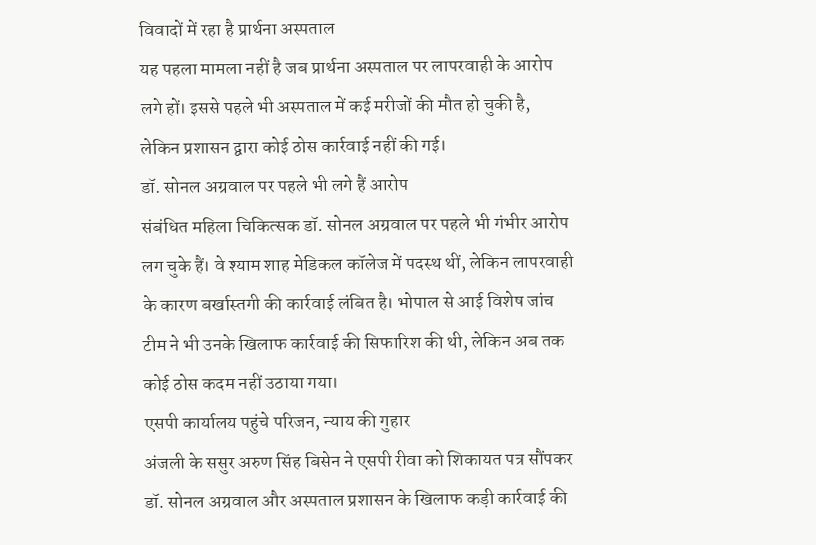विवादों में रहा है प्रार्थना अस्पताल
यह पहला मामला नहीं है जब प्रार्थना अस्पताल पर लापरवाही के आरोप लगे हों। इससे पहले भी अस्पताल में कई मरीजों की मौत हो चुकी है, लेकिन प्रशासन द्वारा कोई ठोस कार्रवाई नहीं की गई।
डॉ. सोनल अग्रवाल पर पहले भी लगे हैं आरोप
संबंधित महिला चिकित्सक डॉ. सोनल अग्रवाल पर पहले भी गंभीर आरोप लग चुके हैं। वे श्याम शाह मेडिकल कॉलेज में पदस्थ थीं, लेकिन लापरवाही के कारण बर्खास्तगी की कार्रवाई लंबित है। भोपाल से आई विशेष जांच टीम ने भी उनके खिलाफ कार्रवाई की सिफारिश की थी, लेकिन अब तक कोई ठोस कदम नहीं उठाया गया।
एसपी कार्यालय पहुंचे परिजन, न्याय की गुहार
अंजली के ससुर अरुण सिंह बिसेन ने एसपी रीवा को शिकायत पत्र सौंपकर डॉ. सोनल अग्रवाल और अस्पताल प्रशासन के खिलाफ कड़ी कार्रवाई की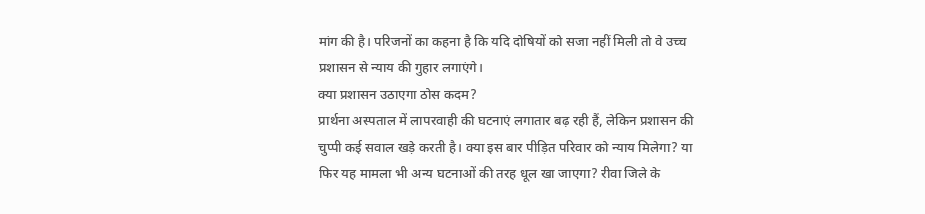मांग की है। परिजनों का कहना है कि यदि दोषियों को सजा नहीं मिली तो वे उच्च प्रशासन से न्याय की गुहार लगाएंगे।
क्या प्रशासन उठाएगा ठोस कदम?
प्रार्थना अस्पताल में लापरवाही की घटनाएं लगातार बढ़ रही हैं, लेकिन प्रशासन की चुप्पी कई सवाल खड़े करती है। क्या इस बार पीड़ित परिवार को न्याय मिलेगा? या फिर यह मामला भी अन्य घटनाओं की तरह धूल खा जाएगा? रीवा जिले के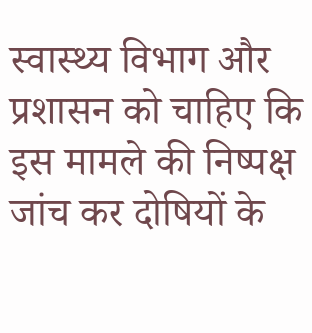स्वास्थ्य विभाग और प्रशासन को चाहिए कि इस मामले की निष्पक्ष जांच कर दोषियों के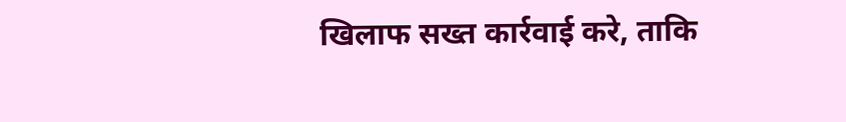खिलाफ सख्त कार्रवाई करे, ताकि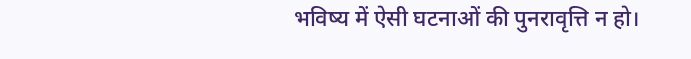भविष्य में ऐसी घटनाओं की पुनरावृत्ति न हो।